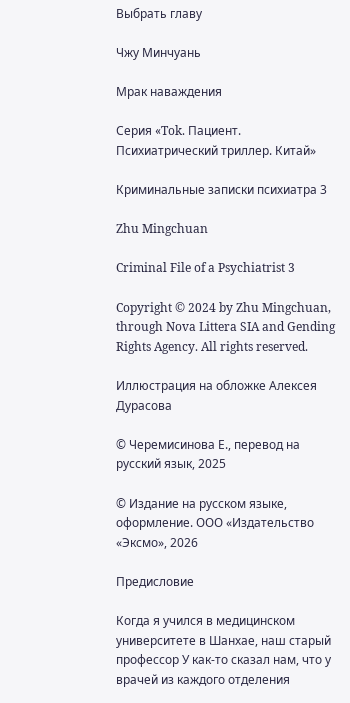Выбрать главу

Чжу Минчуань

Мрак наваждения

Серия «Tok. Пациент. Психиатрический триллер. Китай»

Криминальные записки психиатра 3

Zhu Mingchuan

Criminal File of a Psychiatrist 3

Copyright © 2024 by Zhu Mingchuan, through Nova Littera SIA and Gending Rights Agency. All rights reserved.

Иллюстрация на обложке Алексея Дурасова

© Черемисинова Е., перевод на русский язык, 2025

© Издание на русском языке, оформление. ООО «Издательство «Эксмо», 2026

Предисловие

Когда я учился в медицинском университете в Шанхае, наш старый профессор У как-то сказал нам, что у врачей из каждого отделения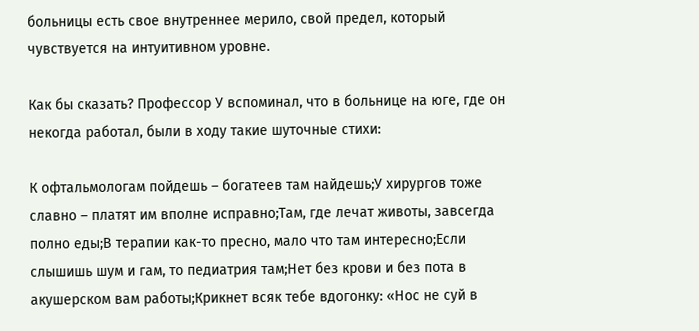больницы есть свое внутреннее мерило, свой предел, который чувствуется на интуитивном уровне.

Как бы сказать? Профессор У вспоминал, что в больнице на юге, где он некогда работал, были в ходу такие шуточные стихи:

К офтальмологам пойдешь – богатеев там найдешь;У хирургов тоже славно – платят им вполне исправно;Там, где лечат животы, завсегда полно еды;В терапии как-то пресно, мало что там интересно;Если слышишь шум и гам, то педиатрия там;Нет без крови и без пота в акушерском вам работы;Крикнет всяк тебе вдогонку: «Нос не суй в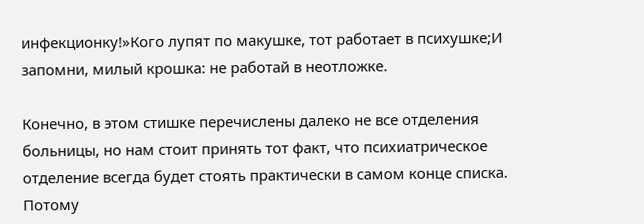инфекционку!»Кого лупят по макушке, тот работает в психушке;И запомни, милый крошка: не работай в неотложке.

Конечно, в этом стишке перечислены далеко не все отделения больницы, но нам стоит принять тот факт, что психиатрическое отделение всегда будет стоять практически в самом конце списка. Потому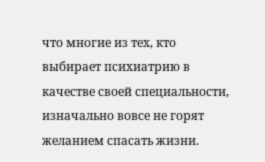что многие из тех, кто выбирает психиатрию в качестве своей специальности, изначально вовсе не горят желанием спасать жизни.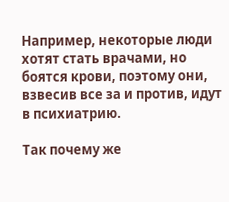Например, некоторые люди хотят стать врачами, но боятся крови, поэтому они, взвесив все за и против, идут в психиатрию.

Так почему же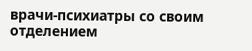врачи-психиатры со своим отделением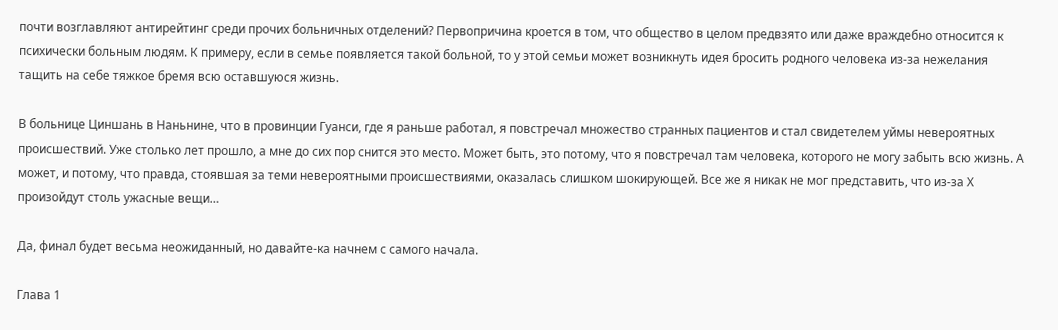почти возглавляют антирейтинг среди прочих больничных отделений? Первопричина кроется в том, что общество в целом предвзято или даже враждебно относится к психически больным людям. К примеру, если в семье появляется такой больной, то у этой семьи может возникнуть идея бросить родного человека из-за нежелания тащить на себе тяжкое бремя всю оставшуюся жизнь.

В больнице Циншань в Наньнине, что в провинции Гуанси, где я раньше работал, я повстречал множество странных пациентов и стал свидетелем уймы невероятных происшествий. Уже столько лет прошло, а мне до сих пор снится это место. Может быть, это потому, что я повстречал там человека, которого не могу забыть всю жизнь. А может, и потому, что правда, стоявшая за теми невероятными происшествиями, оказалась слишком шокирующей. Все же я никак не мог представить, что из-за Х произойдут столь ужасные вещи…

Да, финал будет весьма неожиданный, но давайте-ка начнем с самого начала.

Глава 1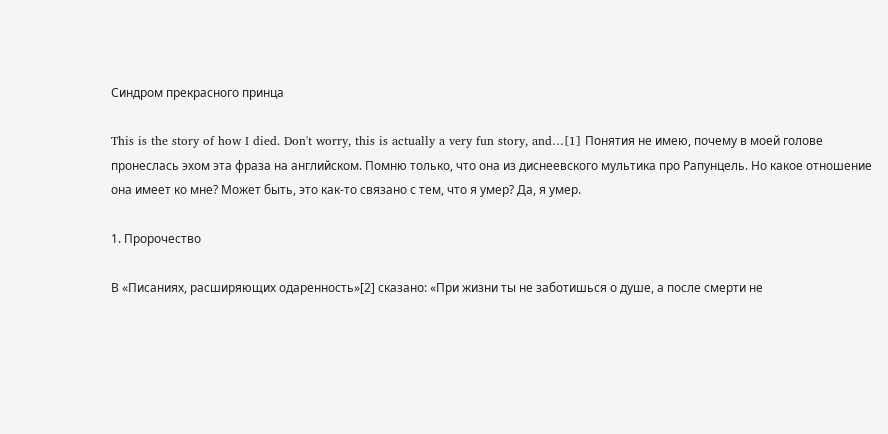Синдром прекрасного принца

This is the story of how I died. Don't worry, this is actually a very fun story, and…[1] Понятия не имею, почему в моей голове пронеслась эхом эта фраза на английском. Помню только, что она из диснеевского мультика про Рапунцель. Но какое отношение она имеет ко мне? Может быть, это как-то связано с тем, что я умер? Да, я умер.

1. Пророчество

В «Писаниях, расширяющих одаренность»[2] сказано: «При жизни ты не заботишься о душе, а после смерти не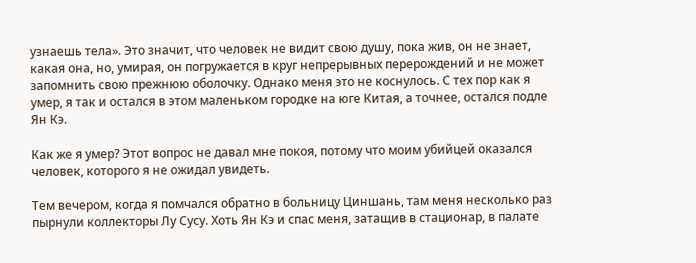узнаешь тела». Это значит, что человек не видит свою душу, пока жив, он не знает, какая она, но, умирая, он погружается в круг непрерывных перерождений и не может запомнить свою прежнюю оболочку. Однако меня это не коснулось. С тех пор как я умер, я так и остался в этом маленьком городке на юге Китая, а точнее, остался подле Ян Кэ.

Как же я умер? Этот вопрос не давал мне покоя, потому что моим убийцей оказался человек, которого я не ожидал увидеть.

Тем вечером, когда я помчался обратно в больницу Циншань, там меня несколько раз пырнули коллекторы Лу Сусу. Хоть Ян Кэ и спас меня, затащив в стационар, в палате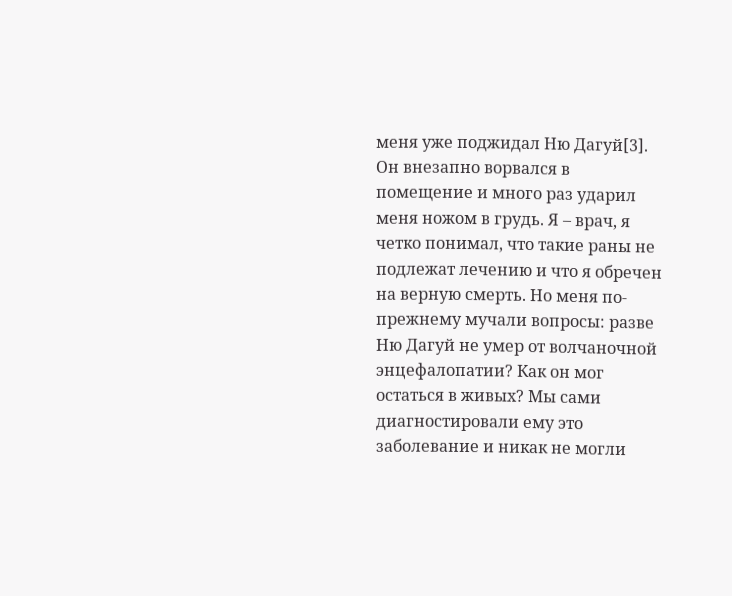меня уже поджидал Ню Дагуй[3]. Он внезапно ворвался в помещение и много раз ударил меня ножом в грудь. Я – врач, я четко понимал, что такие раны не подлежат лечению и что я обречен на верную смерть. Но меня по-прежнему мучали вопросы: разве Ню Дагуй не умер от волчаночной энцефалопатии? Как он мог остаться в живых? Мы сами диагностировали ему это заболевание и никак не могли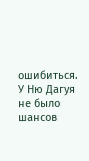ошибиться. У Ню Дагуя не было шансов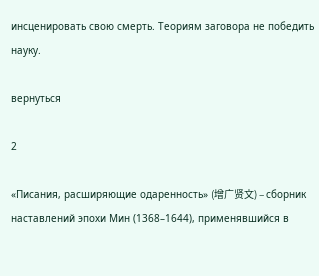инсценировать свою смерть. Теориям заговора не победить науку.

вернуться

2

«Писания, расширяющие одаренность» (增广贤文) – сборник наставлений эпохи Мин (1368–1644), применявшийся в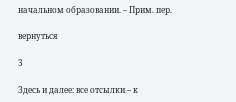начальном образовании. – Прим. пер.

вернуться

3

Здесь и далее: все отсылки – к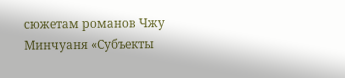сюжетам романов Чжу Минчуаня «Субъекты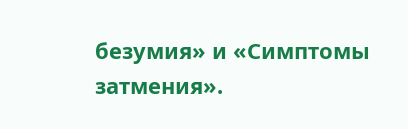безумия» и «Симптомы затмения».